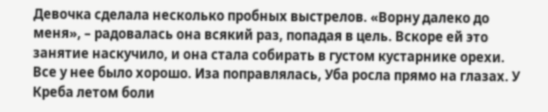Девочка сделала несколько пробных выстрелов. «Ворну далеко до меня», – радовалась она всякий раз, попадая в цель. Вскоре ей это занятие наскучило, и она стала собирать в густом кустарнике орехи. Все у нее было хорошо. Иза поправлялась, Уба росла прямо на глазах. У Креба летом боли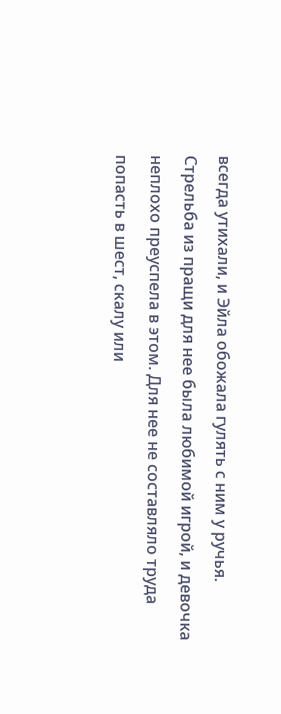всегда утихали, и Эйла обожала гулять с ним у ручья. Стрельба из пращи для нее была любимой игрой, и девочка неплохо преуспела в этом. Для нее не составляло труда попасть в шест, скалу или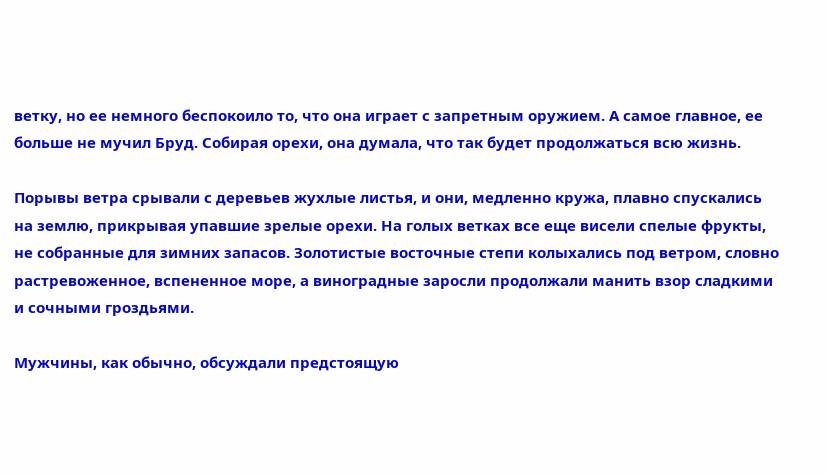ветку, но ее немного беспокоило то, что она играет с запретным оружием. А самое главное, ее больше не мучил Бруд. Собирая орехи, она думала, что так будет продолжаться всю жизнь.

Порывы ветра срывали с деревьев жухлые листья, и они, медленно кружа, плавно спускались на землю, прикрывая упавшие зрелые орехи. На голых ветках все еще висели спелые фрукты, не собранные для зимних запасов. Золотистые восточные степи колыхались под ветром, словно растревоженное, вспененное море, а виноградные заросли продолжали манить взор сладкими и сочными гроздьями.

Мужчины, как обычно, обсуждали предстоящую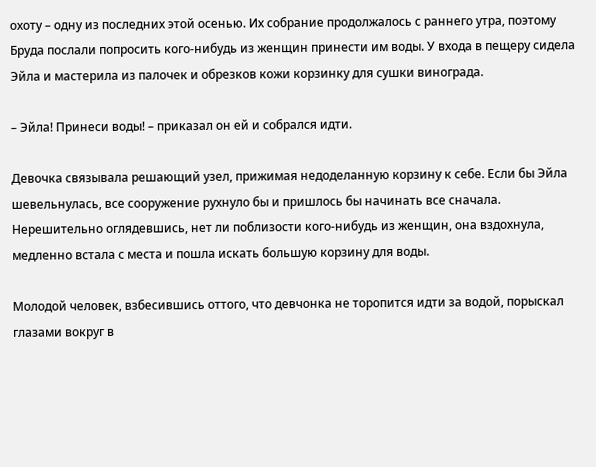охоту – одну из последних этой осенью. Их собрание продолжалось с раннего утра, поэтому Бруда послали попросить кого-нибудь из женщин принести им воды. У входа в пещеру сидела Эйла и мастерила из палочек и обрезков кожи корзинку для сушки винограда.

– Эйла! Принеси воды! – приказал он ей и собрался идти.

Девочка связывала решающий узел, прижимая недоделанную корзину к себе. Если бы Эйла шевельнулась, все сооружение рухнуло бы и пришлось бы начинать все сначала. Нерешительно оглядевшись, нет ли поблизости кого-нибудь из женщин, она вздохнула, медленно встала с места и пошла искать большую корзину для воды.

Молодой человек, взбесившись оттого, что девчонка не торопится идти за водой, порыскал глазами вокруг в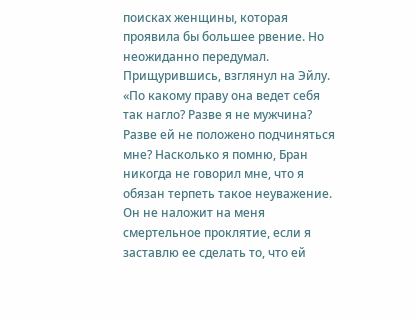поисках женщины, которая проявила бы большее рвение. Но неожиданно передумал. Прищурившись, взглянул на Эйлу. «По какому праву она ведет себя так нагло? Разве я не мужчина? Разве ей не положено подчиняться мне? Насколько я помню, Бран никогда не говорил мне, что я обязан терпеть такое неуважение. Он не наложит на меня смертельное проклятие, если я заставлю ее сделать то, что ей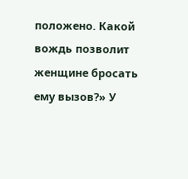положено. Какой вождь позволит женщине бросать ему вызов?» У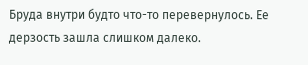Бруда внутри будто что-то перевернулось. Ее дерзость зашла слишком далеко.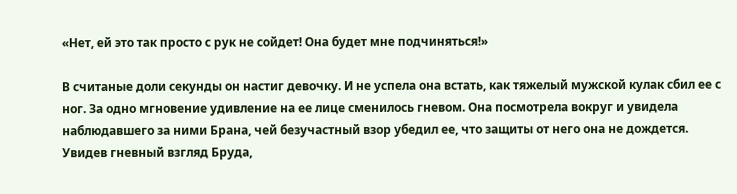«Нет, ей это так просто с рук не сойдет! Она будет мне подчиняться!»

В считаные доли секунды он настиг девочку. И не успела она встать, как тяжелый мужской кулак сбил ее с ног. За одно мгновение удивление на ее лице сменилось гневом. Она посмотрела вокруг и увидела наблюдавшего за ними Брана, чей безучастный взор убедил ее, что защиты от него она не дождется. Увидев гневный взгляд Бруда,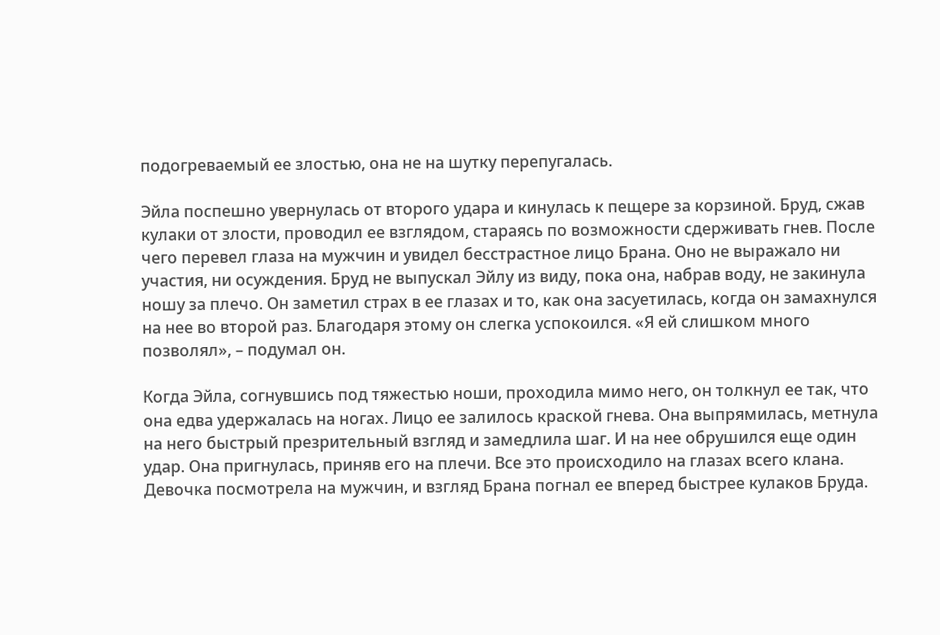подогреваемый ее злостью, она не на шутку перепугалась.

Эйла поспешно увернулась от второго удара и кинулась к пещере за корзиной. Бруд, сжав кулаки от злости, проводил ее взглядом, стараясь по возможности сдерживать гнев. После чего перевел глаза на мужчин и увидел бесстрастное лицо Брана. Оно не выражало ни участия, ни осуждения. Бруд не выпускал Эйлу из виду, пока она, набрав воду, не закинула ношу за плечо. Он заметил страх в ее глазах и то, как она засуетилась, когда он замахнулся на нее во второй раз. Благодаря этому он слегка успокоился. «Я ей слишком много позволял», – подумал он.

Когда Эйла, согнувшись под тяжестью ноши, проходила мимо него, он толкнул ее так, что она едва удержалась на ногах. Лицо ее залилось краской гнева. Она выпрямилась, метнула на него быстрый презрительный взгляд и замедлила шаг. И на нее обрушился еще один удар. Она пригнулась, приняв его на плечи. Все это происходило на глазах всего клана. Девочка посмотрела на мужчин, и взгляд Брана погнал ее вперед быстрее кулаков Бруда.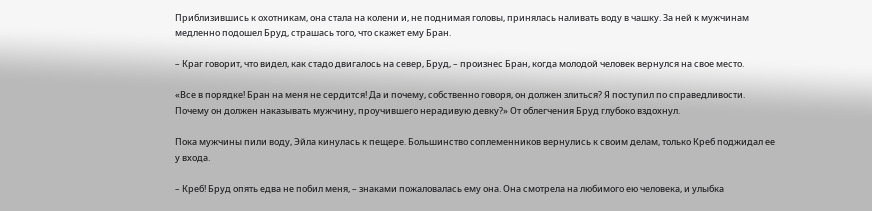Приблизившись к охотникам, она стала на колени и, не поднимая головы, принялась наливать воду в чашку. За ней к мужчинам медленно подошел Бруд, страшась того, что скажет ему Бран.

– Краг говорит, что видел, как стадо двигалось на север, Бруд, – произнес Бран, когда молодой человек вернулся на свое место.

«Все в порядке! Бран на меня не сердится! Да и почему, собственно говоря, он должен злиться? Я поступил по справедливости. Почему он должен наказывать мужчину, проучившего нерадивую девку?» От облегчения Бруд глубоко вздохнул.

Пока мужчины пили воду, Эйла кинулась к пещере. Большинство соплеменников вернулись к своим делам, только Креб поджидал ее у входа.

– Креб! Бруд опять едва не побил меня, – знаками пожаловалась ему она. Она смотрела на любимого ею человека, и улыбка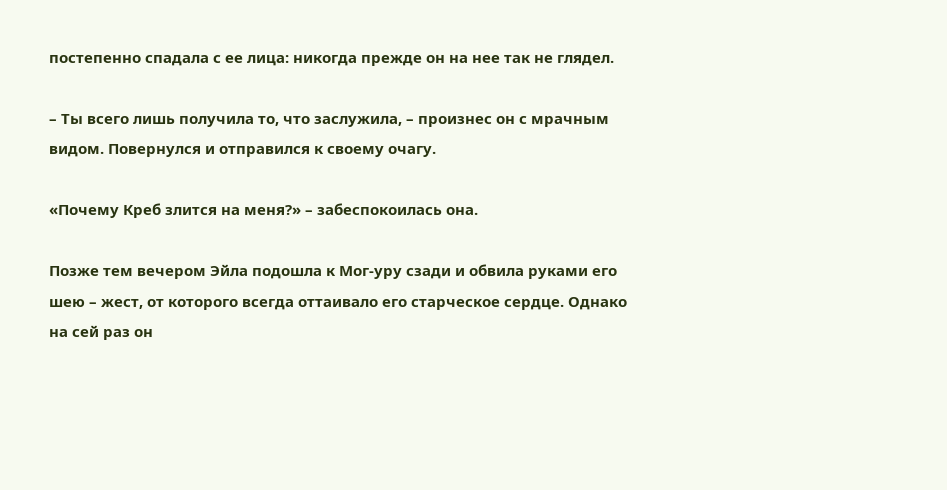постепенно спадала с ее лица: никогда прежде он на нее так не глядел.

– Ты всего лишь получила то, что заслужила, – произнес он с мрачным видом. Повернулся и отправился к своему очагу.

«Почему Креб злится на меня?» – забеспокоилась она.

Позже тем вечером Эйла подошла к Мог-уру сзади и обвила руками его шею – жест, от которого всегда оттаивало его старческое сердце. Однако на сей раз он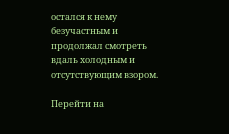остался к нему безучастным и продолжал смотреть вдаль холодным и отсутствующим взором.

Перейти на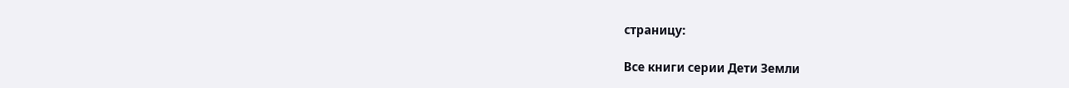страницу:

Все книги серии Дети Земли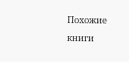Похожие книги